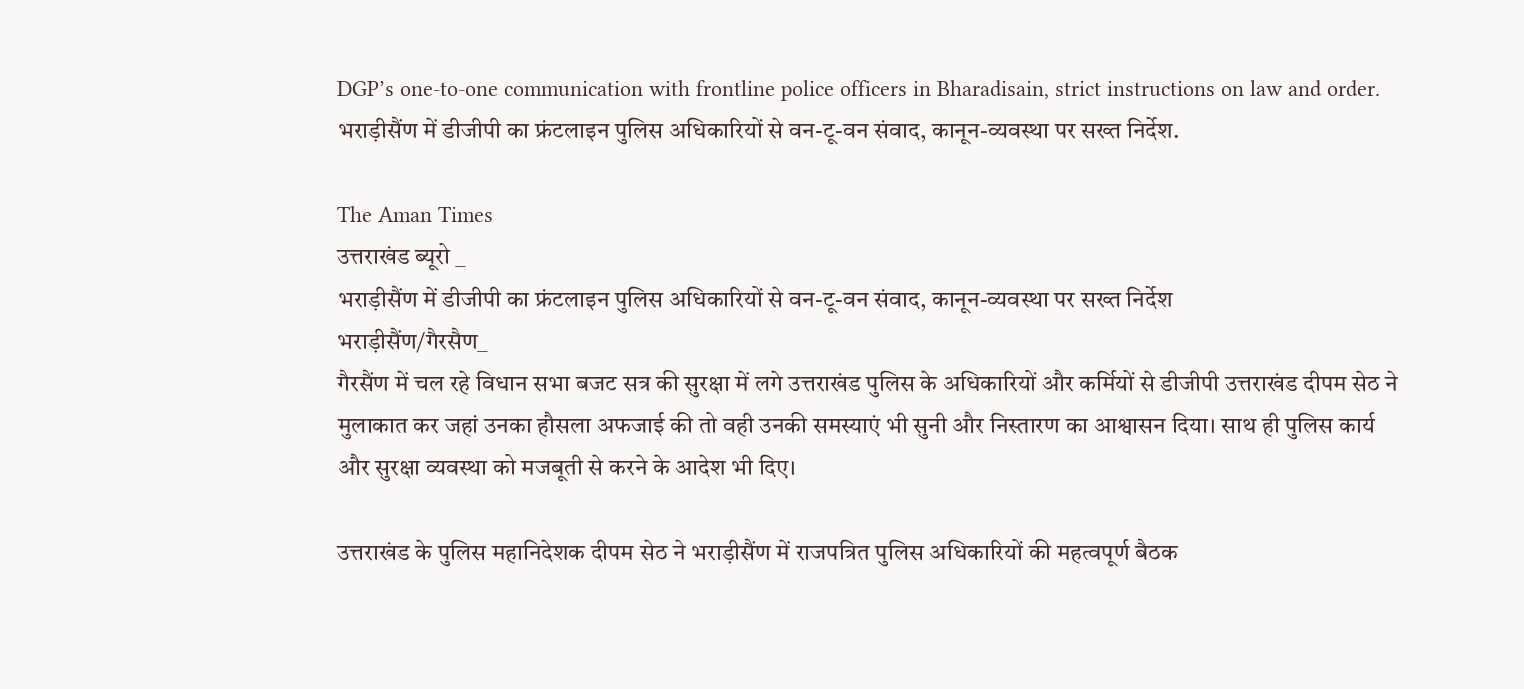DGP’s one-to-one communication with frontline police officers in Bharadisain, strict instructions on law and order.
भराड़ीसैंण में डीजीपी का फ्रंटलाइन पुलिस अधिकारियों से वन-टू-वन संवाद, कानून-व्यवस्था पर सख्त निर्देश.

The Aman Times
उत्तराखंड ब्यूरो _
भराड़ीसैंण में डीजीपी का फ्रंटलाइन पुलिस अधिकारियों से वन-टू-वन संवाद, कानून-व्यवस्था पर सख्त निर्देश
भराड़ीसैंण/गैरसैण_
गैरसैंण में चल रहे विधान सभा बजट सत्र की सुरक्षा में लगे उत्तराखंड पुलिस के अधिकारियों और कर्मियों से डीजीपी उत्तराखंड दीपम सेठ ने मुलाकात कर जहां उनका हौसला अफजाई की तो वही उनकी समस्याएं भी सुनी और निस्तारण का आश्वासन दिया। साथ ही पुलिस कार्य और सुरक्षा व्यवस्था को मजबूती से करने के आदेश भी दिए।

उत्तराखंड के पुलिस महानिदेशक दीपम सेठ ने भराड़ीसैंण में राजपत्रित पुलिस अधिकारियों की महत्वपूर्ण बैठक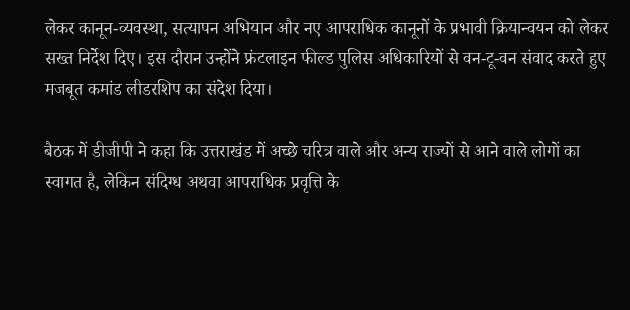लेकर कानून-व्यवस्था, सत्यापन अभियान और नए आपराधिक कानूनों के प्रभावी क्रियान्वयन को लेकर सख्त निर्देश दिए। इस दौरान उन्होंने फ्रंटलाइन फील्ड पुलिस अधिकारियों से वन-टू-वन संवाद करते हुए मजबूत कमांड लीडरशिप का संदेश दिया।

बैठक में डीजीपी ने कहा कि उत्तराखंड में अच्छे चरित्र वाले और अन्य राज्यों से आने वाले लोगों का स्वागत है, लेकिन संदिग्ध अथवा आपराधिक प्रवृत्ति के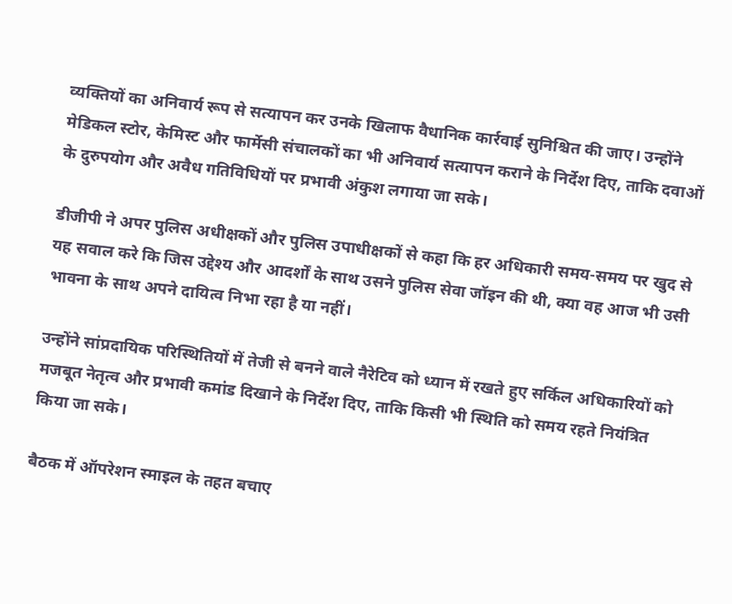व्यक्तियों का अनिवार्य रूप से सत्यापन कर उनके खिलाफ वैधानिक कार्रवाई सुनिश्चित की जाए। उन्होंने मेडिकल स्टोर, केमिस्ट और फार्मेसी संचालकों का भी अनिवार्य सत्यापन कराने के निर्देश दिए, ताकि दवाओं के दुरुपयोग और अवैध गतिविधियों पर प्रभावी अंकुश लगाया जा सके।

डीजीपी ने अपर पुलिस अधीक्षकों और पुलिस उपाधीक्षकों से कहा कि हर अधिकारी समय-समय पर खुद से यह सवाल करे कि जिस उद्देश्य और आदर्शों के साथ उसने पुलिस सेवा जॉइन की थी, क्या वह आज भी उसी भावना के साथ अपने दायित्व निभा रहा है या नहीं।

उन्होंने सांप्रदायिक परिस्थितियों में तेजी से बनने वाले नैरेटिव को ध्यान में रखते हुए सर्किल अधिकारियों को मजबूत नेतृत्व और प्रभावी कमांड दिखाने के निर्देश दिए, ताकि किसी भी स्थिति को समय रहते नियंत्रित किया जा सके।

बैठक में ऑपरेशन स्माइल के तहत बचाए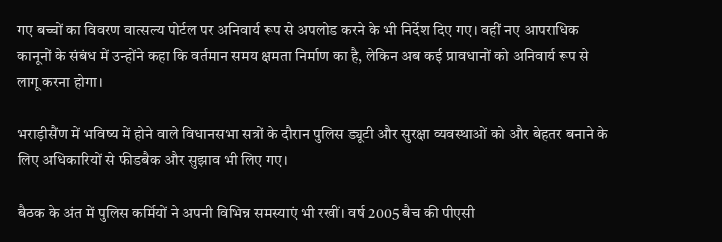गए बच्चों का विवरण वात्सल्य पोर्टल पर अनिवार्य रूप से अपलोड करने के भी निर्देश दिए गए। वहीं नए आपराधिक कानूनों के संबंध में उन्होंने कहा कि वर्तमान समय क्षमता निर्माण का है, लेकिन अब कई प्रावधानों को अनिवार्य रूप से लागू करना होगा।

भराड़ीसैंण में भविष्य में होने वाले विधानसभा सत्रों के दौरान पुलिस ड्यूटी और सुरक्षा व्यवस्थाओं को और बेहतर बनाने के लिए अधिकारियों से फीडबैक और सुझाव भी लिए गए।

बैठक के अंत में पुलिस कर्मियों ने अपनी विभिन्न समस्याएं भी रखीं। वर्ष 2005 बैच की पीएसी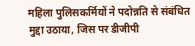महिला पुलिसकर्मियों ने पदोन्नति से संबंधित मुद्दा उठाया, जिस पर डीजीपी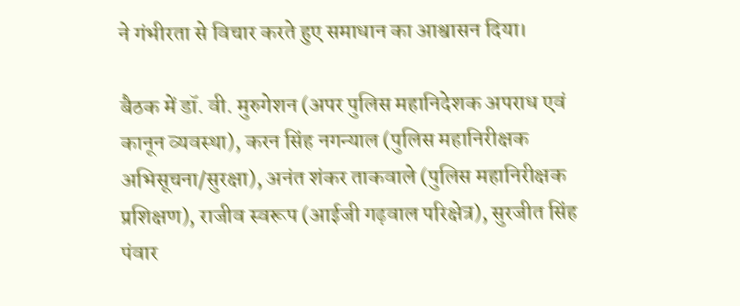ने गंभीरता से विचार करते हुए समाधान का आश्वासन दिया।

बैठक में डॉ. वी. मुरुगेशन (अपर पुलिस महानिदेशक अपराध एवं कानून व्यवस्था), करन सिंह नगन्याल (पुलिस महानिरीक्षक अभिसूचना/सुरक्षा), अनंत शंकर ताकवाले (पुलिस महानिरीक्षक प्रशिक्षण), राजीव स्वरूप (आईजी गढ़वाल परिक्षेत्र), सुरजीत सिंह पंवार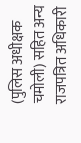(पुलिस अधीक्षक चमोली) सहित अन्य राजपत्रित अधिकारी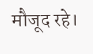मौजूद रहे।